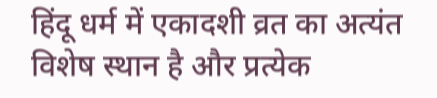हिंदू धर्म में एकादशी व्रत का अत्यंत विशेष स्थान है और प्रत्येक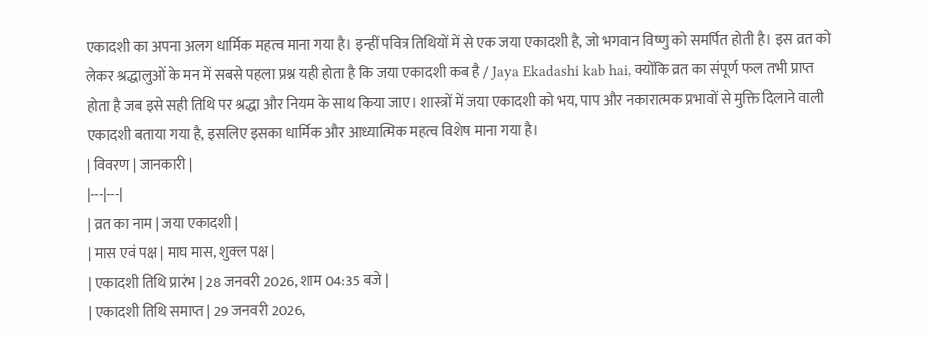एकादशी का अपना अलग धार्मिक महत्व माना गया है। इन्हीं पवित्र तिथियों में से एक जया एकादशी है, जो भगवान विष्णु को समर्पित होती है। इस व्रत को लेकर श्रद्धालुओं के मन में सबसे पहला प्रश्न यही होता है कि जया एकादशी कब है / Jaya Ekadashi kab hai, क्योंकि व्रत का संपूर्ण फल तभी प्राप्त होता है जब इसे सही तिथि पर श्रद्धा और नियम के साथ किया जाए। शास्त्रों में जया एकादशी को भय, पाप और नकारात्मक प्रभावों से मुक्ति दिलाने वाली एकादशी बताया गया है, इसलिए इसका धार्मिक और आध्यात्मिक महत्व विशेष माना गया है।
| विवरण | जानकारी |
|---|---|
| व्रत का नाम | जया एकादशी |
| मास एवं पक्ष | माघ मास, शुक्ल पक्ष |
| एकादशी तिथि प्रारंभ | 28 जनवरी 2026, शाम 04:35 बजे |
| एकादशी तिथि समाप्त | 29 जनवरी 2026,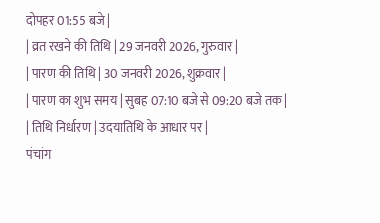दोपहर 01:55 बजे |
| व्रत रखने की तिथि | 29 जनवरी 2026, गुरुवार |
| पारण की तिथि | 30 जनवरी 2026, शुक्रवार |
| पारण का शुभ समय | सुबह 07:10 बजे से 09:20 बजे तक |
| तिथि निर्धारण | उदयातिथि के आधार पर |
पंचांग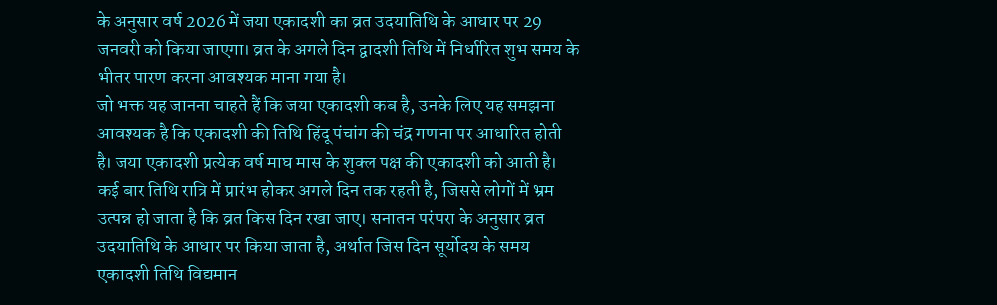के अनुसार वर्ष 2026 में जया एकादशी का व्रत उदयातिथि के आधार पर 29 जनवरी को किया जाएगा। व्रत के अगले दिन द्वादशी तिथि में निर्धारित शुभ समय के भीतर पारण करना आवश्यक माना गया है।
जो भक्त यह जानना चाहते हैं कि जया एकादशी कब है, उनके लिए यह समझना आवश्यक है कि एकादशी की तिथि हिंदू पंचांग की चंद्र गणना पर आधारित होती है। जया एकादशी प्रत्येक वर्ष माघ मास के शुक्ल पक्ष की एकादशी को आती है। कई बार तिथि रात्रि में प्रारंभ होकर अगले दिन तक रहती है, जिससे लोगों में भ्रम उत्पन्न हो जाता है कि व्रत किस दिन रखा जाए। सनातन परंपरा के अनुसार व्रत उदयातिथि के आधार पर किया जाता है, अर्थात जिस दिन सूर्योदय के समय एकादशी तिथि विद्यमान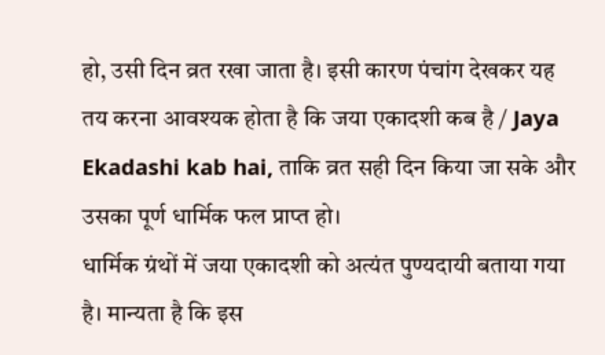हो, उसी दिन व्रत रखा जाता है। इसी कारण पंचांग देखकर यह तय करना आवश्यक होता है कि जया एकादशी कब है / Jaya Ekadashi kab hai, ताकि व्रत सही दिन किया जा सके और उसका पूर्ण धार्मिक फल प्राप्त हो।
धार्मिक ग्रंथों में जया एकादशी को अत्यंत पुण्यदायी बताया गया है। मान्यता है कि इस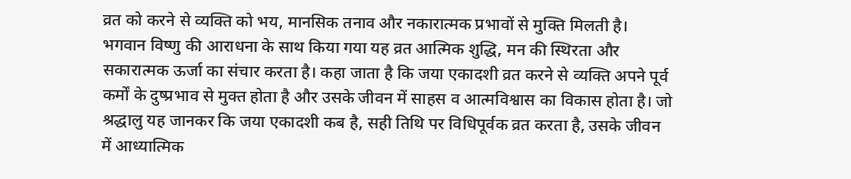व्रत को करने से व्यक्ति को भय, मानसिक तनाव और नकारात्मक प्रभावों से मुक्ति मिलती है। भगवान विष्णु की आराधना के साथ किया गया यह व्रत आत्मिक शुद्धि, मन की स्थिरता और सकारात्मक ऊर्जा का संचार करता है। कहा जाता है कि जया एकादशी व्रत करने से व्यक्ति अपने पूर्व कर्मों के दुष्प्रभाव से मुक्त होता है और उसके जीवन में साहस व आत्मविश्वास का विकास होता है। जो श्रद्धालु यह जानकर कि जया एकादशी कब है, सही तिथि पर विधिपूर्वक व्रत करता है, उसके जीवन में आध्यात्मिक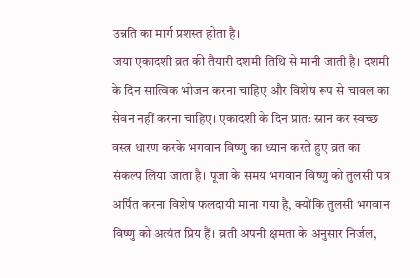उन्नति का मार्ग प्रशस्त होता है।
जया एकादशी व्रत की तैयारी दशमी तिथि से मानी जाती है। दशमी के दिन सात्विक भोजन करना चाहिए और विशेष रूप से चावल का सेवन नहीं करना चाहिए। एकादशी के दिन प्रातः स्नान कर स्वच्छ वस्त्र धारण करके भगवान विष्णु का ध्यान करते हुए व्रत का संकल्प लिया जाता है। पूजा के समय भगवान विष्णु को तुलसी पत्र अर्पित करना विशेष फलदायी माना गया है, क्योंकि तुलसी भगवान विष्णु को अत्यंत प्रिय हैं। व्रती अपनी क्षमता के अनुसार निर्जल,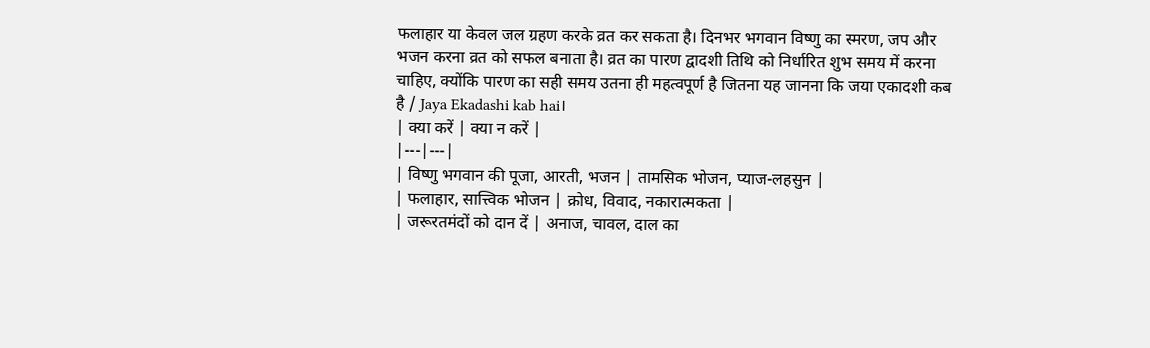फलाहार या केवल जल ग्रहण करके व्रत कर सकता है। दिनभर भगवान विष्णु का स्मरण, जप और भजन करना व्रत को सफल बनाता है। व्रत का पारण द्वादशी तिथि को निर्धारित शुभ समय में करना चाहिए, क्योंकि पारण का सही समय उतना ही महत्वपूर्ण है जितना यह जानना कि जया एकादशी कब है / Jaya Ekadashi kab hai।
| क्या करें | क्या न करें |
|---|---|
| विष्णु भगवान की पूजा, आरती, भजन | तामसिक भोजन, प्याज-लहसुन |
| फलाहार, सात्त्विक भोजन | क्रोध, विवाद, नकारात्मकता |
| जरूरतमंदों को दान दें | अनाज, चावल, दाल का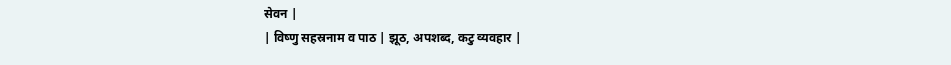सेवन |
| विष्णु सहस्रनाम व पाठ | झूठ, अपशब्द, कटु व्यवहार |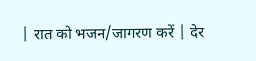| रात को भजन/जागरण करें | देर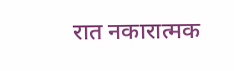रात नकारात्मक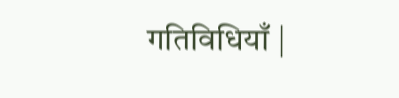गतिविधियाँ |